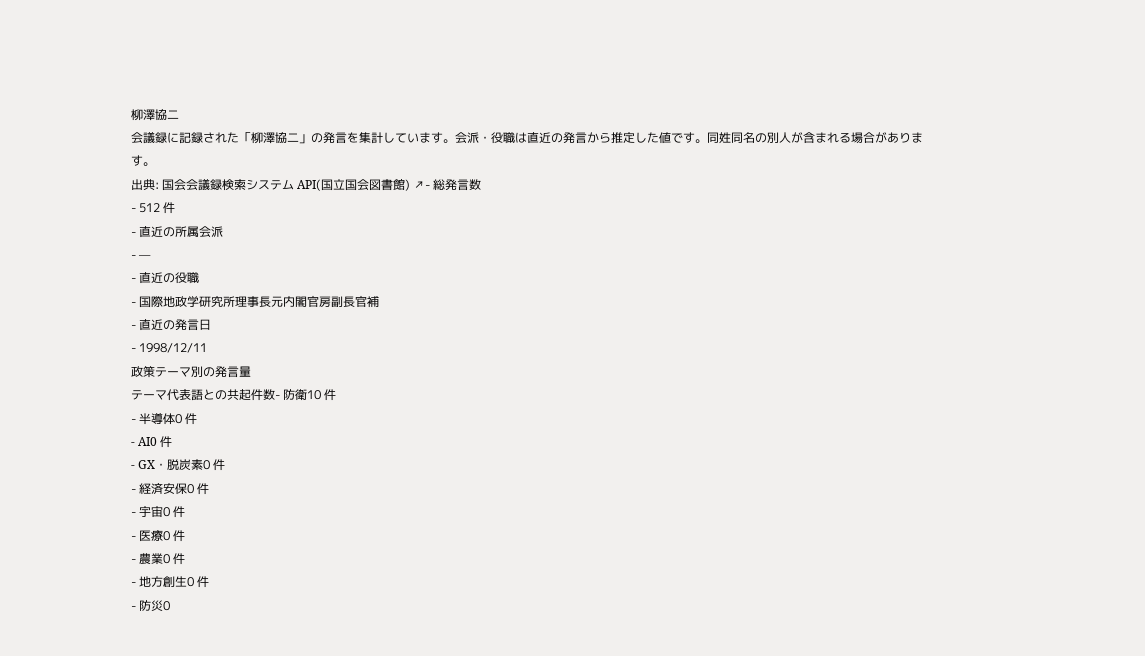柳澤協二
会議録に記録された「柳澤協二」の発言を集計しています。会派・役職は直近の発言から推定した値です。同姓同名の別人が含まれる場合があります。
出典: 国会会議録検索システム API(国立国会図書館) ↗- 総発言数
- 512 件
- 直近の所属会派
- —
- 直近の役職
- 国際地政学研究所理事長元内閣官房副長官補
- 直近の発言日
- 1998/12/11
政策テーマ別の発言量
テーマ代表語との共起件数- 防衛10 件
- 半導体0 件
- AI0 件
- GX・脱炭素0 件
- 経済安保0 件
- 宇宙0 件
- 医療0 件
- 農業0 件
- 地方創生0 件
- 防災0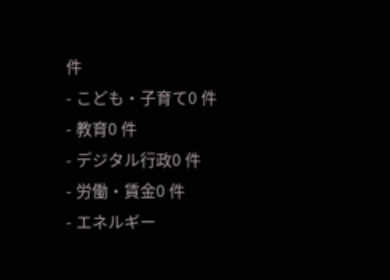件
- こども・子育て0 件
- 教育0 件
- デジタル行政0 件
- 労働・賃金0 件
- エネルギー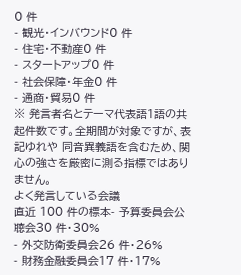0 件
- 観光・インバウンド0 件
- 住宅・不動産0 件
- スタートアップ0 件
- 社会保障・年金0 件
- 通商・貿易0 件
※ 発言者名とテーマ代表語1語の共起件数です。全期間が対象ですが、表記ゆれや 同音異義語を含むため、関心の強さを厳密に測る指標ではありません。
よく発言している会議
直近 100 件の標本- 予算委員会公聴会30 件・30%
- 外交防衛委員会26 件・26%
- 財務金融委員会17 件・17%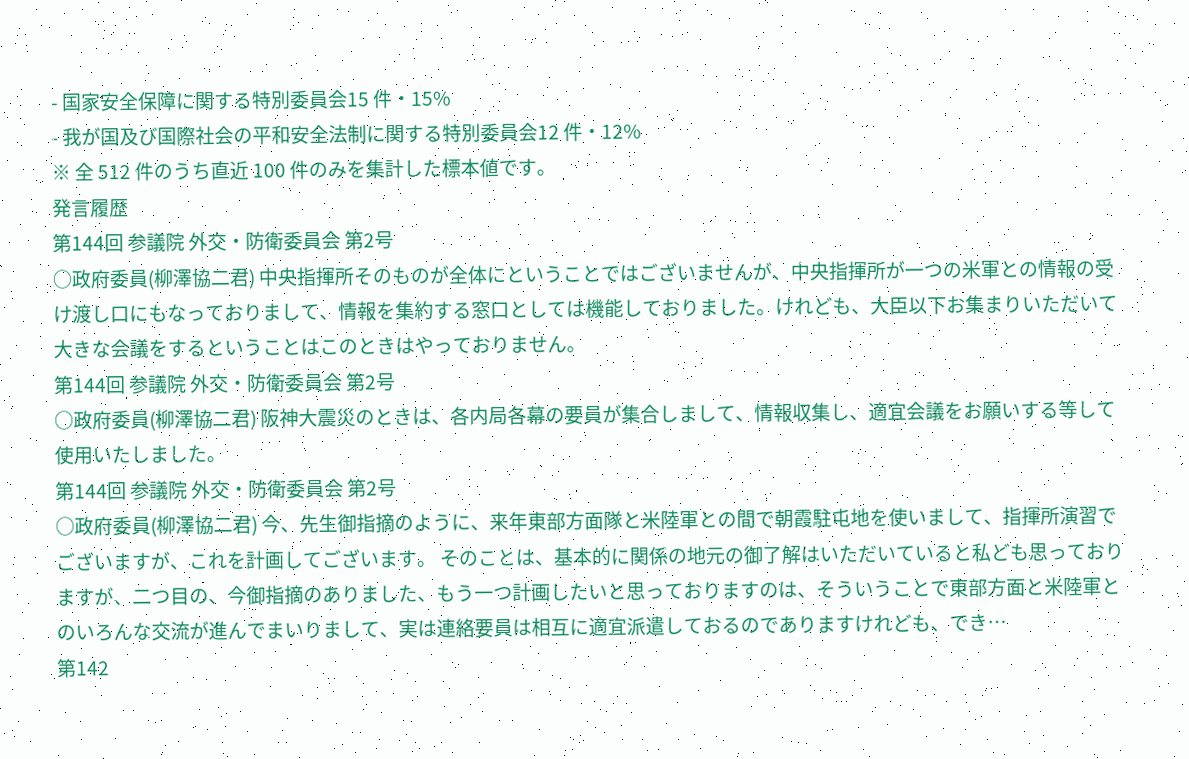- 国家安全保障に関する特別委員会15 件・15%
- 我が国及び国際社会の平和安全法制に関する特別委員会12 件・12%
※ 全 512 件のうち直近 100 件のみを集計した標本値です。
発言履歴
第144回 参議院 外交・防衛委員会 第2号
○政府委員(柳澤協二君) 中央指揮所そのものが全体にということではございませんが、中央指揮所が一つの米軍との情報の受け渡し口にもなっておりまして、情報を集約する窓口としては機能しておりました。けれども、大臣以下お集まりいただいて大きな会議をするということはこのときはやっておりません。
第144回 参議院 外交・防衛委員会 第2号
○政府委員(柳澤協二君) 阪神大震災のときは、各内局各幕の要員が集合しまして、情報収集し、適宜会議をお願いする等して使用いたしました。
第144回 参議院 外交・防衛委員会 第2号
○政府委員(柳澤協二君) 今、先生御指摘のように、来年東部方面隊と米陸軍との間で朝霞駐屯地を使いまして、指揮所演習でございますが、これを計画してございます。 そのことは、基本的に関係の地元の御了解はいただいていると私ども思っておりますが、二つ目の、今御指摘のありました、もう一つ計画したいと思っておりますのは、そういうことで東部方面と米陸軍とのいろんな交流が進んでまいりまして、実は連絡要員は相互に適宜派遣しておるのでありますけれども、でき…
第142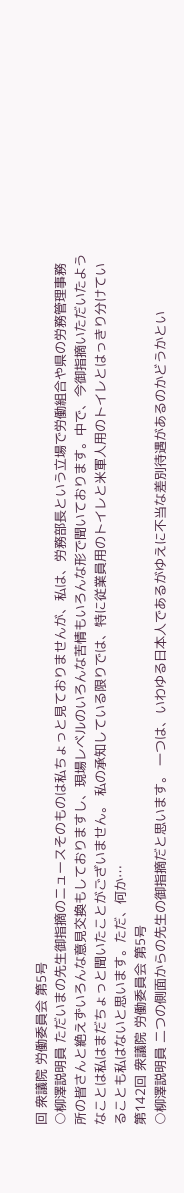回 衆議院 労働委員会 第5号
○柳澤説明員 ただいまの先生御指摘のニュースそのものは私ちょっと見ておりませんが、私は、労務部長という立場で労働組合や県の労務管理事務所の皆さんと絶えずいろんな意見交換もしておりますし、現場レベルのいろんな苦情もいろんな形で聞いております。中で、今御指摘いただいたようなことは私はまだちょっと聞いたことがございません。 私の承知している限りでは、特に従業員用のトイレと米軍人用のトイレとはっきり分けていることも私はないと思います。ただ、何か…
第142回 衆議院 労働委員会 第5号
○柳澤説明員 二つの側面からの先生の御指摘だと思います。 一つは、いわゆる日本人であるがゆえに不当な差別待遇があるのかどうかとい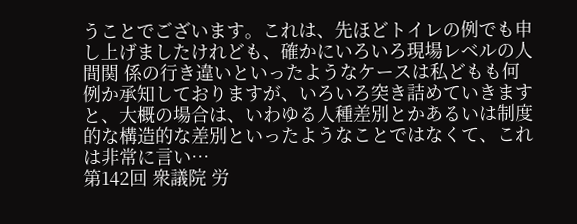うことでございます。これは、先ほどトイレの例でも申し上げましたけれども、確かにいろいろ現場レベルの人間関 係の行き違いといったようなケースは私どもも何例か承知しておりますが、いろいろ突き詰めていきますと、大概の場合は、いわゆる人種差別とかあるいは制度的な構造的な差別といったようなことではなくて、これは非常に言い…
第142回 衆議院 労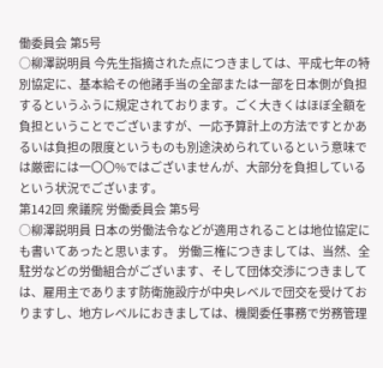働委員会 第5号
○柳澤説明員 今先生指摘された点につきましては、平成七年の特別協定に、基本給その他諸手当の全部または一部を日本側が負担するというふうに規定されております。ごく大きくはほぼ全額を負担ということでございますが、一応予算計上の方法ですとかあるいは負担の限度というものも別途決められているという意味では厳密には一〇〇%ではございませんが、大部分を負担しているという状況でございます。
第142回 衆議院 労働委員会 第5号
○柳澤説明員 日本の労働法令などが適用されることは地位協定にも書いてあったと思います。 労働三権につきましては、当然、全駐労などの労働組合がございます、そして団体交渉につきましては、雇用主であります防衛施設庁が中央レベルで団交を受けておりますし、地方レベルにおきましては、機関委任事務で労務管理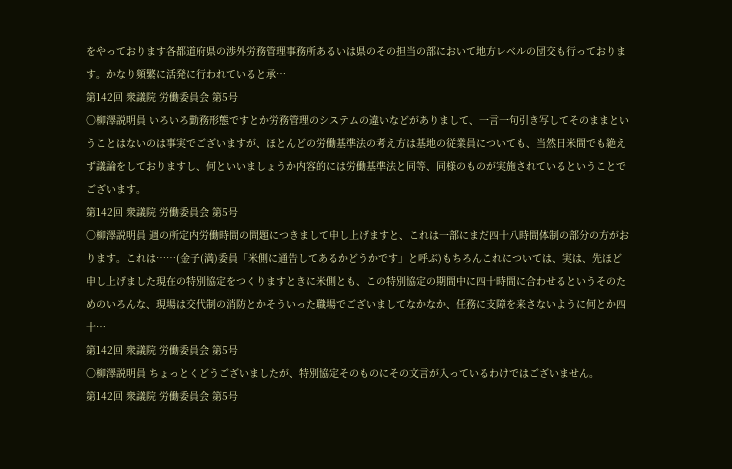をやっております各都道府県の渉外労務管理事務所あるいは県のその担当の部において地方レベルの団交も行っております。かなり頻繁に活発に行われていると承…
第142回 衆議院 労働委員会 第5号
○柳澤説明員 いろいろ勤務形態ですとか労務管理のシステムの違いなどがありまして、一言一句引き写してそのままということはないのは事実でございますが、ほとんどの労働基準法の考え方は基地の従業員についても、当然日米間でも絶えず議論をしておりますし、何といいましょうか内容的には労働基準法と同等、同様のものが実施されているということでございます。
第142回 衆議院 労働委員会 第5号
○柳澤説明員 週の所定内労働時間の問題につきまして申し上げますと、これは一部にまだ四十八時間体制の部分の方がおります。これは……(金子(満)委員「米側に通告してあるかどうかです」と呼ぶ)もちろんこれについては、実は、先ほど申し上げました現在の特別協定をつくりますときに米側とも、この特別協定の期間中に四十時間に合わせるというそのためのいろんな、現場は交代制の消防とかそういった職場でございましてなかなか、任務に支障を来さないように何とか四十…
第142回 衆議院 労働委員会 第5号
○柳澤説明員 ちょっとくどうございましたが、特別協定そのものにその文言が入っているわけではございません。
第142回 衆議院 労働委員会 第5号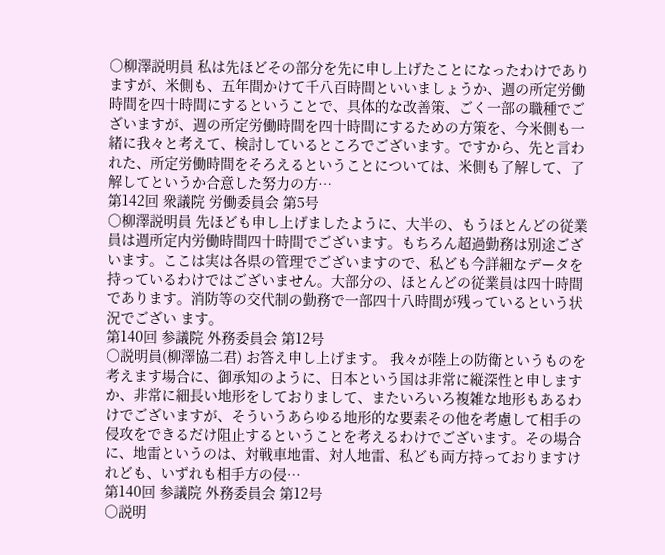○柳澤説明員 私は先ほどその部分を先に申し上げたことになったわけでありますが、米側も、五年間かけて千八百時間といいましょうか、週の所定労働時間を四十時間にするということで、具体的な改善策、ごく一部の職種でございますが、週の所定労働時間を四十時間にするための方策を、今米側も一緒に我々と考えて、検討しているところでございます。ですから、先と言われた、所定労働時間をそろえるということについては、米側も了解して、了解してというか合意した努力の方…
第142回 衆議院 労働委員会 第5号
○柳澤説明員 先ほども申し上げましたように、大半の、もうほとんどの従業員は週所定内労働時間四十時間でございます。もちろん超過勤務は別途ございます。ここは実は各県の管理でございますので、私ども今詳細なデータを持っているわけではございません。大部分の、ほとんどの従業員は四十時間であります。消防等の交代制の勤務で一部四十八時間が残っているという状況でござい ます。
第140回 参議院 外務委員会 第12号
○説明員(柳澤協二君) お答え申し上げます。 我々が陸上の防衛というものを考えます場合に、御承知のように、日本という国は非常に縦深性と申しますか、非常に細長い地形をしておりまして、またいろいろ複雑な地形もあるわけでございますが、そういうあらゆる地形的な要素その他を考慮して相手の侵攻をできるだけ阻止するということを考えるわけでございます。その場合に、地雷というのは、対戦車地雷、対人地雷、私ども両方持っておりますけれども、いずれも相手方の侵…
第140回 参議院 外務委員会 第12号
○説明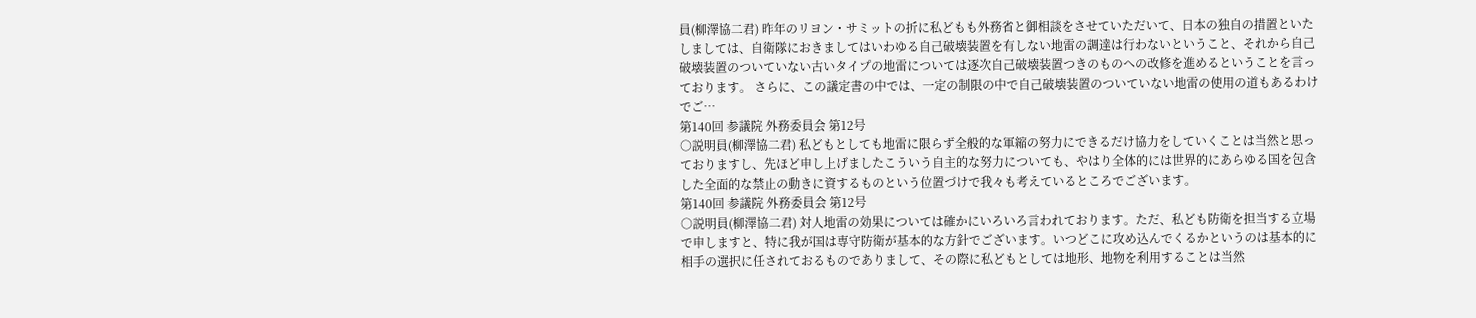員(柳澤協二君) 昨年のリヨン・サミットの折に私どもも外務省と御相談をさせていただいて、日本の独自の措置といたしましては、自衛隊におきましてはいわゆる自己破壊装置を有しない地雷の調達は行わないということ、それから自己破壊装置のついていない古いタイプの地雷については逐次自己破壊装置つきのものへの改修を進めるということを言っております。 さらに、この議定書の中では、一定の制限の中で自己破壊装置のついていない地雷の使用の道もあるわけでご…
第140回 参議院 外務委員会 第12号
○説明員(柳澤協二君) 私どもとしても地雷に限らず全般的な軍縮の努力にできるだけ協力をしていくことは当然と思っておりますし、先ほど申し上げましたこういう自主的な努力についても、やはり全体的には世界的にあらゆる国を包含した全面的な禁止の動きに資するものという位置づけで我々も考えているところでございます。
第140回 参議院 外務委員会 第12号
○説明員(柳澤協二君) 対人地雷の効果については確かにいろいろ言われております。ただ、私ども防衛を担当する立場で申しますと、特に我が国は専守防衛が基本的な方針でございます。いつどこに攻め込んでくるかというのは基本的に相手の選択に任されておるものでありまして、その際に私どもとしては地形、地物を利用することは当然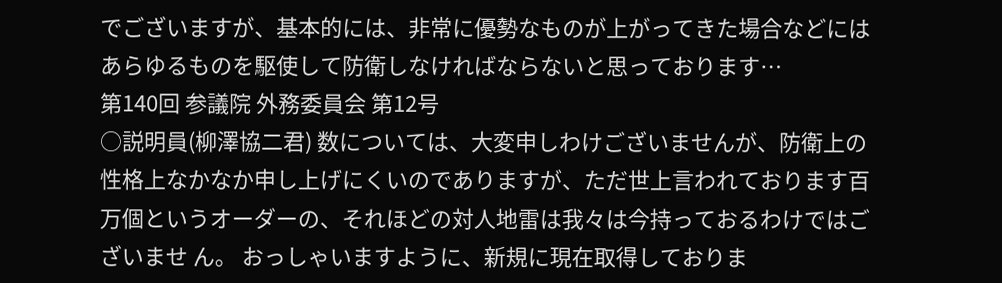でございますが、基本的には、非常に優勢なものが上がってきた場合などにはあらゆるものを駆使して防衛しなければならないと思っております…
第140回 参議院 外務委員会 第12号
○説明員(柳澤協二君) 数については、大変申しわけございませんが、防衛上の性格上なかなか申し上げにくいのでありますが、ただ世上言われております百万個というオーダーの、それほどの対人地雷は我々は今持っておるわけではございませ ん。 おっしゃいますように、新規に現在取得しておりま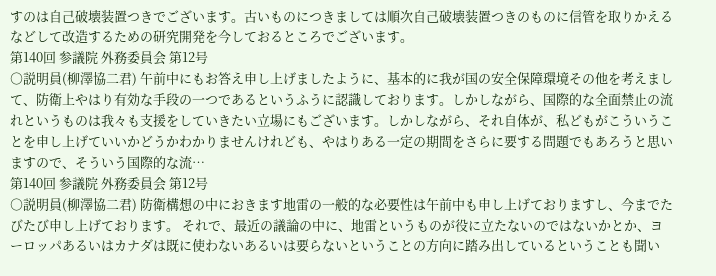すのは自己破壊装置つきでございます。古いものにつきましては順次自己破壊装置つきのものに信管を取りかえるなどして改造するための研究開発を今しておるところでございます。
第140回 参議院 外務委員会 第12号
○説明員(柳澤協二君) 午前中にもお答え申し上げましたように、基本的に我が国の安全保障環境その他を考えまして、防衛上やはり有効な手段の一つであるというふうに認識しております。しかしながら、国際的な全面禁止の流れというものは我々も支援をしていきたい立場にもございます。しかしながら、それ自体が、私どもがこういうことを申し上げていいかどうかわかりませんけれども、やはりある一定の期間をさらに要する問題でもあろうと思いますので、そういう国際的な流…
第140回 参議院 外務委員会 第12号
○説明員(柳澤協二君) 防衛構想の中におきます地雷の一般的な必要性は午前中も申し上げておりますし、今までたびたび申し上げております。 それで、最近の議論の中に、地雷というものが役に立たないのではないかとか、ヨーロッパあるいはカナダは既に使わないあるいは要らないということの方向に踏み出しているということも聞い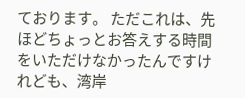ております。 ただこれは、先ほどちょっとお答えする時間をいただけなかったんですけれども、湾岸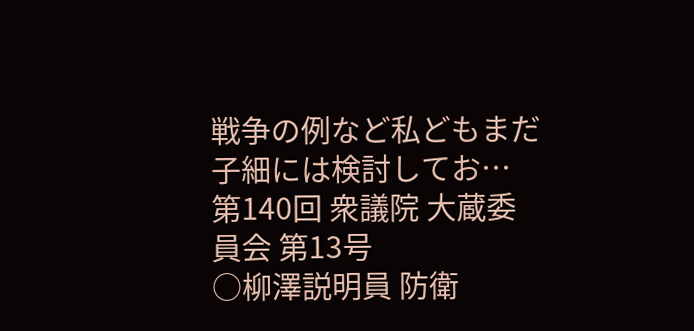戦争の例など私どもまだ子細には検討してお…
第140回 衆議院 大蔵委員会 第13号
○柳澤説明員 防衛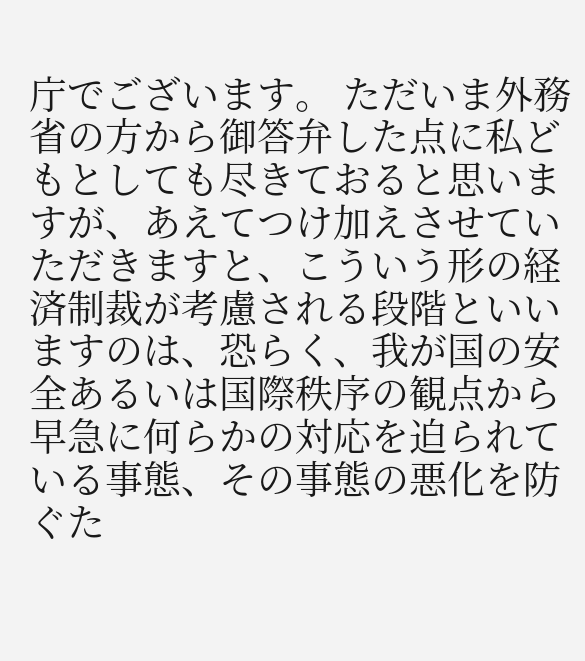庁でございます。 ただいま外務省の方から御答弁した点に私どもとしても尽きておると思いますが、あえてつけ加えさせていただきますと、こういう形の経済制裁が考慮される段階といいますのは、恐らく、我が国の安全あるいは国際秩序の観点から早急に何らかの対応を迫られている事態、その事態の悪化を防ぐた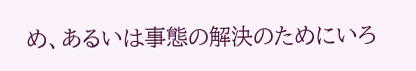め、あるいは事態の解決のためにいろ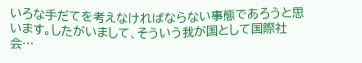いろな手だてを考えなければならない事態であろうと思います。したがいまして、そういう我が国として国際社会…